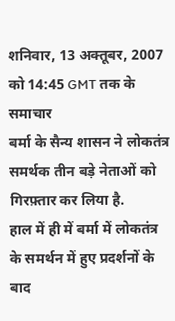शनिवार, 13 अक्तूबर, 2007 को 14:45 GMT तक के समाचार
बर्मा के सैन्य शासन ने लोकतंत्र समर्थक तीन बड़े नेताओं को गिरफ़्तार कर लिया है.
हाल में ही में बर्मा में लोकतंत्र के समर्थन में हुए प्रदर्शनों के बाद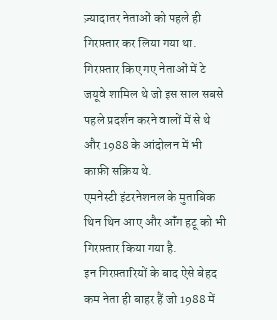ज़्यादातर नेताओं को पहले ही गिरफ़्तार कर लिया गया था.
गिरफ़्तार किए गए नेताओं में टे जयूवे शामिल थे जो इस साल सबसे पहले प्रदर्शन करने वालों में से थे और 1988 के आंदोलन में भी काफ़ी सक्रिय थे.
एमनेस्टी इंटरनेशनल के मुताबिक थिन थिन आए और ऑंग हटू को भी गिरफ़्तार किया गया है.
इन गिरफ़्तारियों के बाद ऐसे बेहद कम नेता ही बाहर हैं जो 1988 में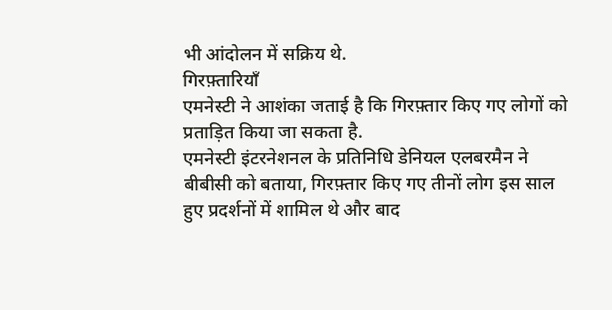भी आंदोलन में सक्रिय थे.
गिरफ़्तारियाँ
एमनेस्टी ने आशंका जताई है कि गिरफ़्तार किए गए लोगों को प्रताड़ित किया जा सकता है.
एमनेस्टी इंटरनेशनल के प्रतिनिधि डेनियल एलबरमैन ने बीबीसी को बताया, गिरफ़्तार किए गए तीनों लोग इस साल हुए प्रदर्शनों में शामिल थे और बाद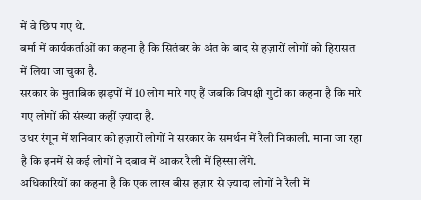में वे छिप गए थे.
बर्मा में कार्यकर्ताओं का कहना है कि सितंबर के अंत के बाद से हज़ारों लोगों को हिरासत में लिया जा चुका है.
सरकार के मुताबिक झड़पों में 10 लोग मारे गए हैं जबकि विपक्षी गुटों का कहना है कि मारे गए लोगों की संख्या कहीं ज़्यादा है.
उधर रंगून में शनिवार को हज़ारों लोगों ने सरकार के समर्थन में रैली निकाली. माना जा रहा है कि इनमें से कई लोगों ने दबाव में आकर रैली में हिस्सा लेंगे.
अधिकारियों का कहना है कि एक लाख बीस हज़ार से ज़्यादा लोगों ने रैली में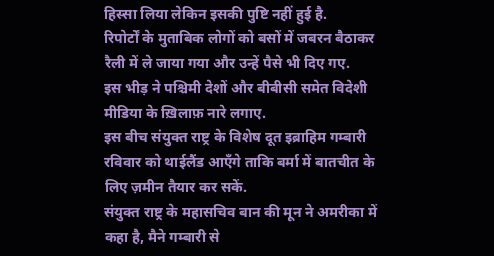हिस्सा लिया लेकिन इसकी पुष्टि नहीं हुई है.
रिपोर्टों के मुताबिक लोगों को बसों में जबरन बैठाकर रैली में ले जाया गया और उन्हें पैसे भी दिए गए.
इस भीड़ ने पश्चिमी देशों और बीबीसी समेत विदेशी मीडिया के ख़िलाफ़ नारे लगाए.
इस बीच संयुक्त राष्ट्र के विशेष दूत इब्राहिम गम्बारी रविवार को थाईलैंड आएँगे ताकि बर्मा में बातचीत के लिए ज़मीन तैयार कर सकें.
संयुक्त राष्ट्र के महासचिव बान की मून ने अमरीका में कहा है, मैने गम्बारी से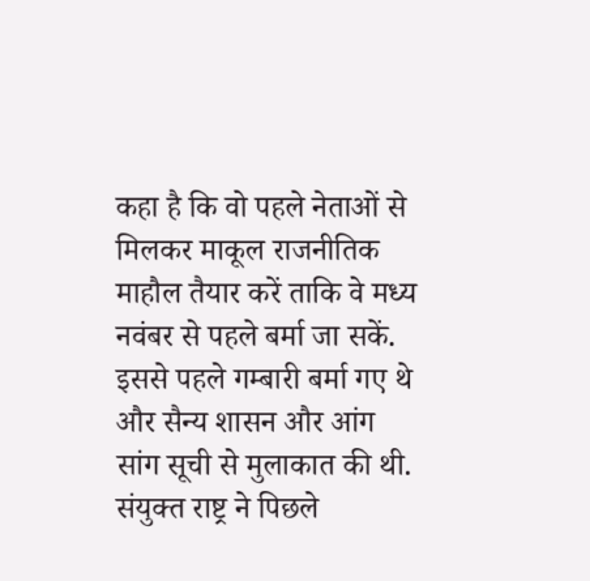कहा है कि वो पहले नेताओं से मिलकर माकूल राजनीतिक माहौल तैयार करें ताकि वे मध्य नवंबर से पहले बर्मा जा सकें.
इससे पहले गम्बारी बर्मा गए थे और सैन्य शासन और आंग सांग सूची से मुलाकात की थी.
संयुक्त राष्ट्र ने पिछले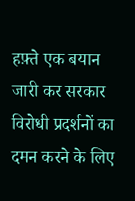हफ़्ते एक बयान जारी कर सरकार विरोधी प्रदर्शनों का दमन करने के लिए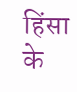हिंसा के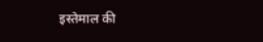इस्तेमाल की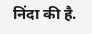निंदा की है.